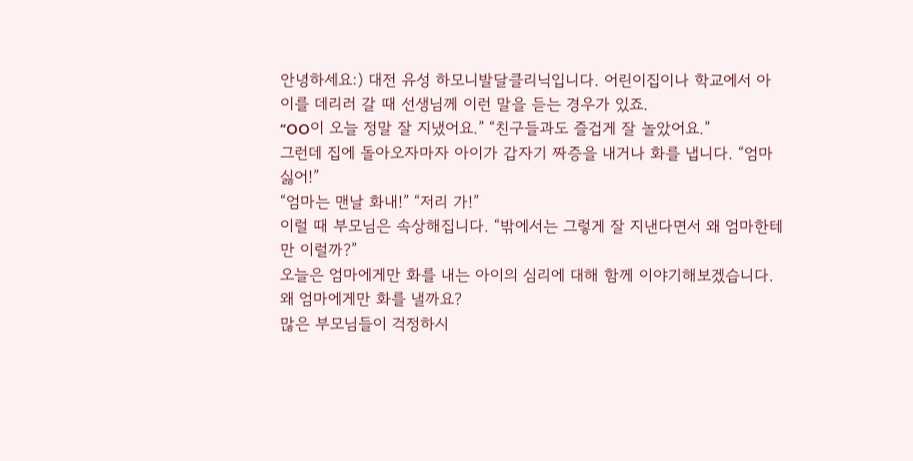안녕하세요:) 대전 유성 하모니발달클리닉입니다. 어린이집이나 학교에서 아이를 데리러 갈 때 선생님께 이런 말을 듣는 경우가 있죠.
“OO이 오늘 정말 잘 지냈어요.” “친구들과도 즐겁게 잘 놀았어요.”
그런데 집에 돌아오자마자 아이가 갑자기 짜증을 내거나 화를 냅니다. “엄마 싫어!”
“엄마는 맨날 화내!” “저리 가!”
이럴 때 부모님은 속상해집니다. “밖에서는 그렇게 잘 지낸다면서 왜 엄마한테만 이럴까?”
오늘은 엄마에게만 화를 내는 아이의 심리에 대해 함께 이야기해보겠습니다. 왜 엄마에게만 화를 낼까요?
많은 부모님들이 걱정하시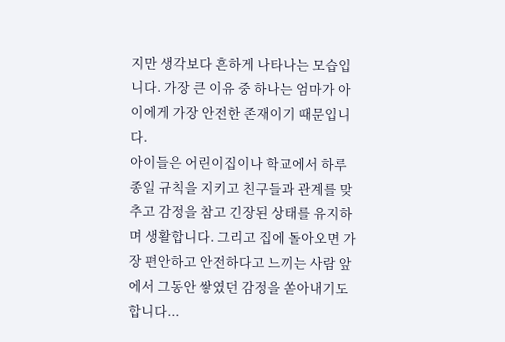지만 생각보다 흔하게 나타나는 모습입니다. 가장 큰 이유 중 하나는 엄마가 아이에게 가장 안전한 존재이기 때문입니다.
아이들은 어린이집이나 학교에서 하루 종일 규칙을 지키고 친구들과 관계를 맞추고 감정을 참고 긴장된 상태를 유지하며 생활합니다. 그리고 집에 돌아오면 가장 편안하고 안전하다고 느끼는 사람 앞에서 그동안 쌓였던 감정을 쏟아내기도 합니다...